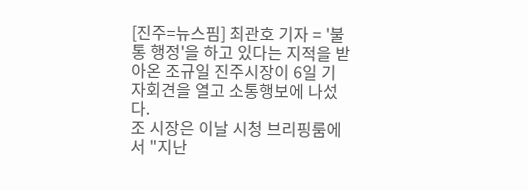[진주=뉴스핌] 최관호 기자 = '불통 행정'을 하고 있다는 지적을 받아온 조규일 진주시장이 6일 기자회견을 열고 소통행보에 나섰다.
조 시장은 이날 시청 브리핑룸에서 "지난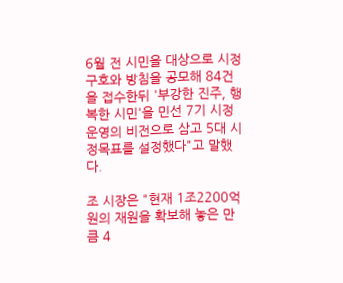6월 전 시민을 대상으로 시정 구호와 방침을 공모해 84건을 접수한뒤 '부강한 진주, 행복한 시민'을 민선 7기 시정 운영의 비전으로 삼고 5대 시정목표를 설정했다"고 말했다.

조 시장은 "현재 1조2200억원의 재원을 확보해 놓은 만큼 4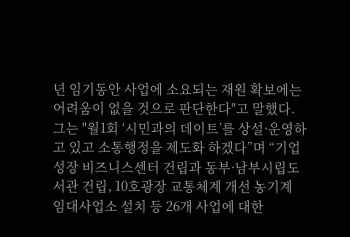년 임기동안 사업에 소요되는 재원 확보에는 어려움이 없을 것으로 판단한다"고 말했다.
그는 "월1회 ‘시민과의 데이트’를 상설·운영하고 있고 소통행정을 제도화 하겠다”며 “기업성장 비즈니스센터 건립과 동부·남부시립도서관 건립, 10호광장 교통체계 개선 농기계 임대사업소 설치 등 26개 사업에 대한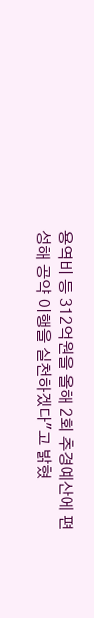용역비 등 312억원을 올해 2회 추경예산에 편성해 공약 이행을 실천하겠다"고 밝혔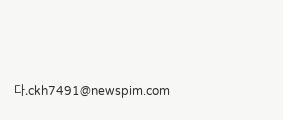다.ckh7491@newspim.com